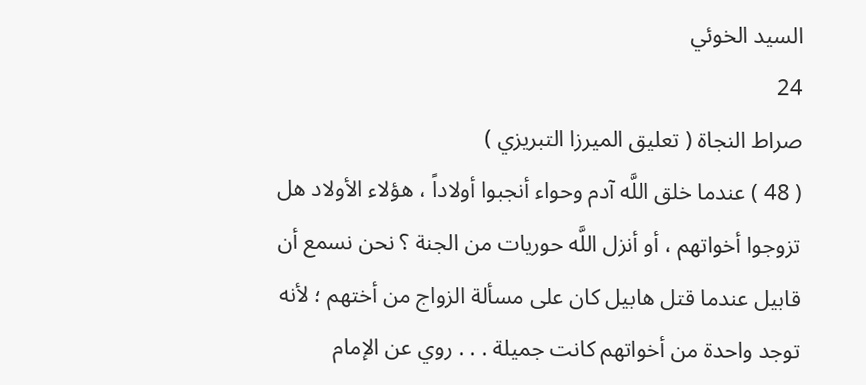السيد الخوئي
24
صراط النجاة ( تعليق الميرزا التبريزي )
( 48 ) عندما خلق اللَّه آدم وحواء أنجبوا أولاداً ، هؤلاء الأولاد هل تزوجوا أخواتهم ، أو أنزل اللَّه حوريات من الجنة ؟ نحن نسمع أن قابيل عندما قتل هابيل كان على مسألة الزواج من أختهم ؛ لأنه توجد واحدة من أخواتهم كانت جميلة . . . روي عن الإمام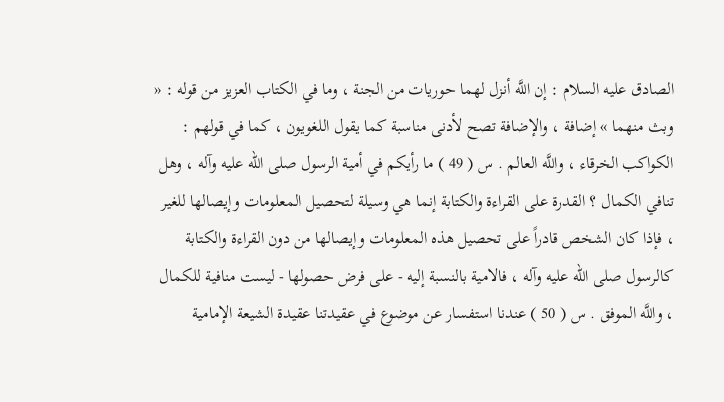الصادق عليه السلام : إن اللَّه أنزل لهما حوريات من الجنة ، وما في الكتاب العزيز من قوله : « وبث منهما » إضافة ، والإضافة تصح لأدنى مناسبة كما يقول اللغويون ، كما في قولهم : الكواكب الخرقاء ، واللَّه العالم . س ( 49 ) ما رأيكم في أمية الرسول صلى الله عليه وآله ، وهل تنافي الكمال ؟ القدرة على القراءة والكتابة إنما هي وسيلة لتحصيل المعلومات وإيصالها للغير ، فإذا كان الشخص قادراً على تحصيل هذه المعلومات وإيصالها من دون القراءة والكتابة كالرسول صلى الله عليه وآله ، فالامية بالنسبة إليه - على فرض حصولها - ليست منافية للكمال ، واللَّه الموفق . س ( 50 ) عندنا استفسار عن موضوع في عقيدتنا عقيدة الشيعة الإمامية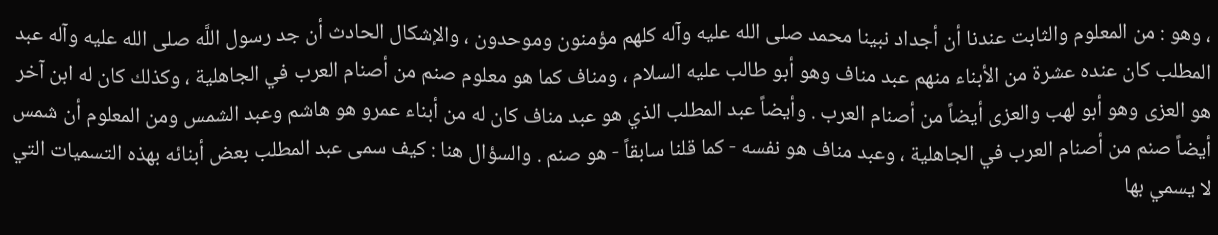، وهو : من المعلوم والثابت عندنا أن أجداد نبينا محمد صلى الله عليه وآله كلهم مؤمنون وموحدون ، والإشكال الحادث أن جد رسول اللَّه صلى الله عليه وآله عبد المطلب كان عنده عشرة من الأبناء منهم عبد مناف وهو أبو طالب عليه السلام ، ومناف كما هو معلوم صنم من أصنام العرب في الجاهلية ، وكذلك كان له ابن آخر هو العزى وهو أبو لهب والعزى أيضاً من أصنام العرب . وأيضاً عبد المطلب الذي هو عبد مناف كان له من أبناء عمرو هو هاشم وعبد الشمس ومن المعلوم أن شمس أيضاً صنم من أصنام العرب في الجاهلية ، وعبد مناف هو نفسه - كما قلنا سابقاً - هو صنم . والسؤال هنا : كيف سمى عبد المطلب بعض أبنائه بهذه التسميات التي لا يسمي بها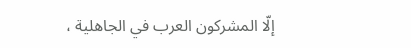إلّا المشركون العرب في الجاهلية ،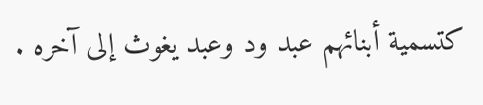كتسمية أبنائهم عبد ود وعبد يغوث إلى آخره .